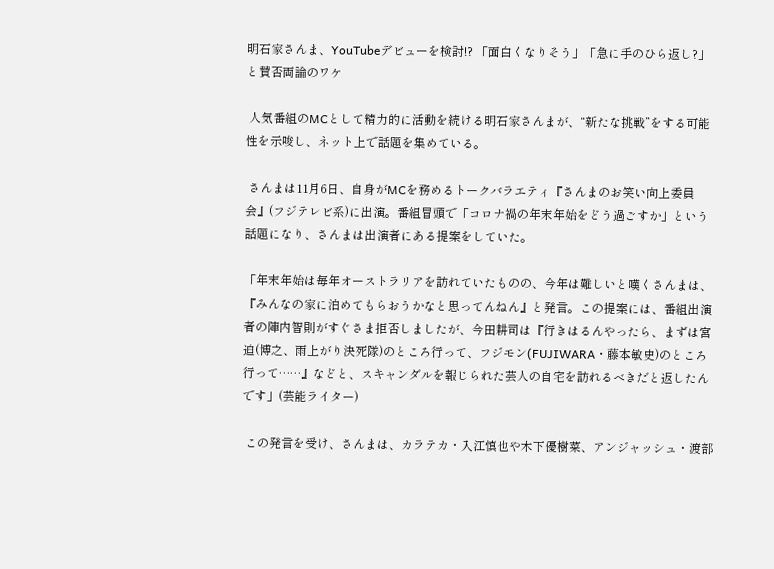明石家さんま、YouTubeデビューを検討!? 「面白くなりそう」「急に手のひら返し?」と賛否両論のワケ

 人気番組のMCとして精力的に活動を続ける明石家さんまが、“新たな挑戦”をする可能性を示唆し、ネット上で話題を集めている。

 さんまは11月6日、自身がMCを務めるトークバラエティ『さんまのお笑い向上委員会』(フジテレビ系)に出演。番組冒頭で「コロナ禍の年末年始をどう過ごすか」という話題になり、さんまは出演者にある提案をしていた。

「年末年始は毎年オーストラリアを訪れていたものの、今年は難しいと嘆くさんまは、『みんなの家に泊めてもらおうかなと思ってんねん』と発言。この提案には、番組出演者の陣内智則がすぐさま拒否しましたが、今田耕司は『行きはるんやったら、まずは宮迫(博之、雨上がり決死隊)のところ行って、フジモン(FUJIWARA・藤本敏史)のところ行って……』などと、スキャンダルを報じられた芸人の自宅を訪れるべきだと返したんです」(芸能ライター)

 この発言を受け、さんまは、カラテカ・入江慎也や木下優樹菜、アンジャッシュ・渡部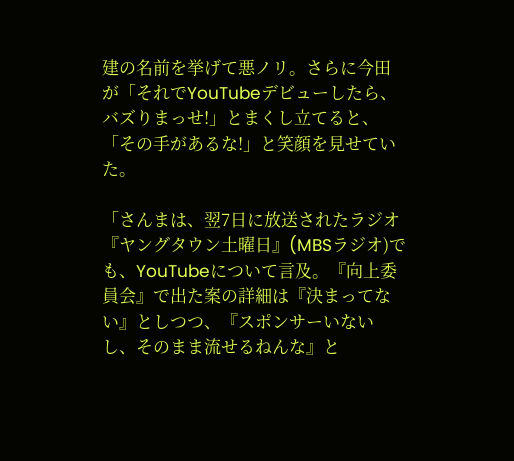建の名前を挙げて悪ノリ。さらに今田が「それでYouTubeデビューしたら、バズりまっせ!」とまくし立てると、「その手があるな!」と笑顔を見せていた。

「さんまは、翌7日に放送されたラジオ『ヤングタウン土曜日』(MBSラジオ)でも、YouTubeについて言及。『向上委員会』で出た案の詳細は『決まってない』としつつ、『スポンサーいないし、そのまま流せるねんな』と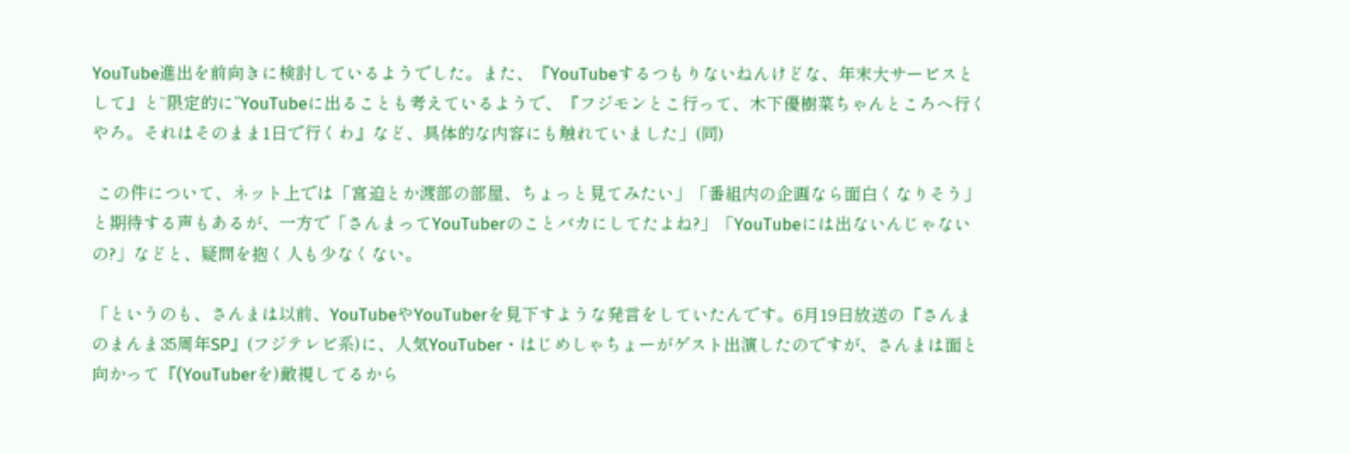YouTube進出を前向きに検討しているようでした。また、『YouTubeするつもりないねんけどな、年末大サービスとして』と“限定的に”YouTubeに出ることも考えているようで、『フジモンとこ行って、木下優樹菜ちゃんところへ行くやろ。それはそのまま1日で行くわ』など、具体的な内容にも触れていました」(同)

 この件について、ネット上では「宮迫とか渡部の部屋、ちょっと見てみたい」「番組内の企画なら面白くなりそう」と期待する声もあるが、一方で「さんまってYouTuberのことバカにしてたよね?」「YouTubeには出ないんじゃないの?」などと、疑問を抱く人も少なくない。

「というのも、さんまは以前、YouTubeやYouTuberを見下すような発言をしていたんです。6月19日放送の『さんまのまんま35周年SP』(フジテレビ系)に、人気YouTuber・はじめしゃちょーがゲスト出演したのですが、さんまは面と向かって『(YouTuberを)敵視してるから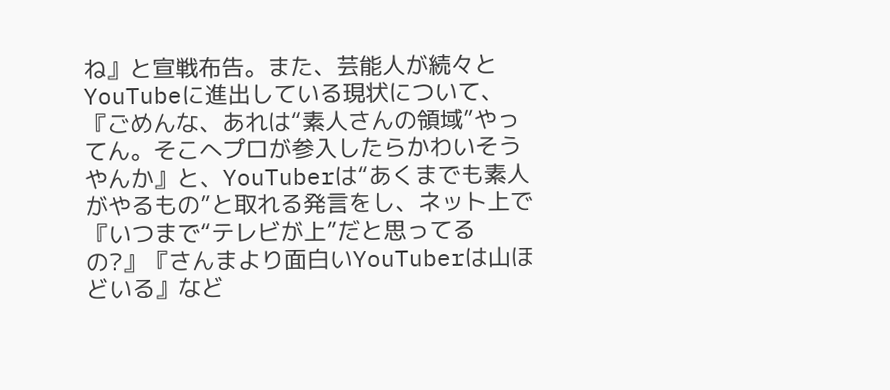ね』と宣戦布告。また、芸能人が続々とYouTubeに進出している現状について、『ごめんな、あれは“素人さんの領域”やってん。そこへプロが参入したらかわいそうやんか』と、YouTuberは“あくまでも素人がやるもの”と取れる発言をし、ネット上で『いつまで“テレビが上”だと思ってるの?』『さんまより面白いYouTuberは山ほどいる』など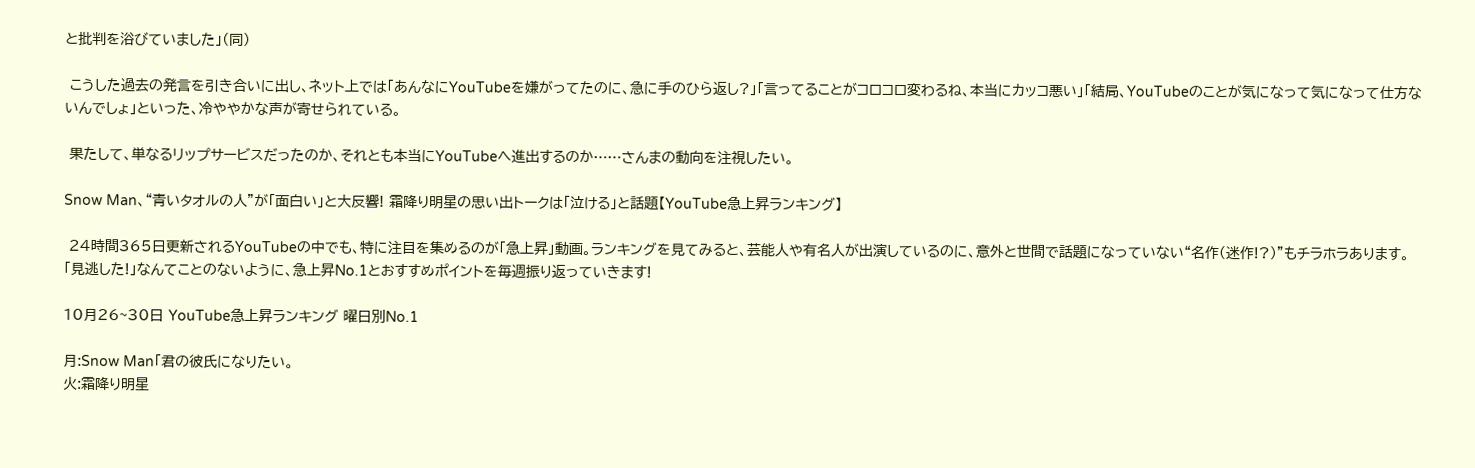と批判を浴びていました」(同)

 こうした過去の発言を引き合いに出し、ネット上では「あんなにYouTubeを嫌がってたのに、急に手のひら返し?」「言ってることがコロコロ変わるね、本当にカッコ悪い」「結局、YouTubeのことが気になって気になって仕方ないんでしょ」といった、冷ややかな声が寄せられている。

 果たして、単なるリップサービスだったのか、それとも本当にYouTubeへ進出するのか……さんまの動向を注視したい。

Snow Man、“青いタオルの人”が「面白い」と大反響! 霜降り明星の思い出トークは「泣ける」と話題【YouTube急上昇ランキング】

 24時間365日更新されるYouTubeの中でも、特に注目を集めるのが「急上昇」動画。ランキングを見てみると、芸能人や有名人が出演しているのに、意外と世間で話題になっていない“名作(迷作!?)”もチラホラあります。「見逃した!」なんてことのないように、急上昇No.1とおすすめポイントを毎週振り返っていきます!

10月26~30日 YouTube急上昇ランキング 曜日別No.1

月:Snow Man「君の彼氏になりたい。
火:霜降り明星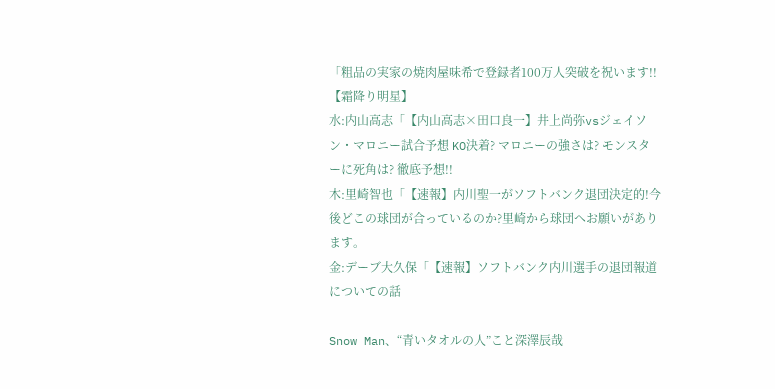「粗品の実家の焼肉屋味希で登録者100万人突破を祝います!!【霜降り明星】
水:内山高志「【内山高志×田口良一】井上尚弥vsジェイソン・マロニー試合予想 KO決着? マロニーの強さは? モンスターに死角は? 徹底予想!!
木:里崎智也「【速報】内川聖一がソフトバンク退団決定的!今後どこの球団が合っているのか?里崎から球団へお願いがあります。
金:デーブ大久保「【速報】ソフトバンク内川選手の退団報道についての話

Snow Man、“青いタオルの人”こと深澤辰哉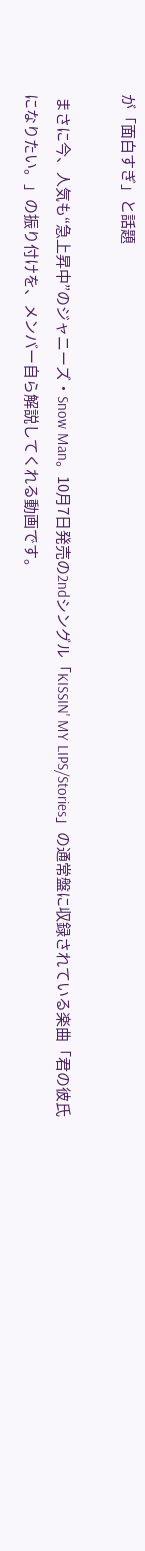が「面白すぎ」と話題

 まさに今、人気も“急上昇中”のジャニーズ・Snow Man。10月7日発売の2ndシングル「KISSIN' MY LIPS/Stories」の通常盤に収録されている楽曲「君の彼氏になりたい。」の振り付けを、メンバー自ら解説してくれる動画です。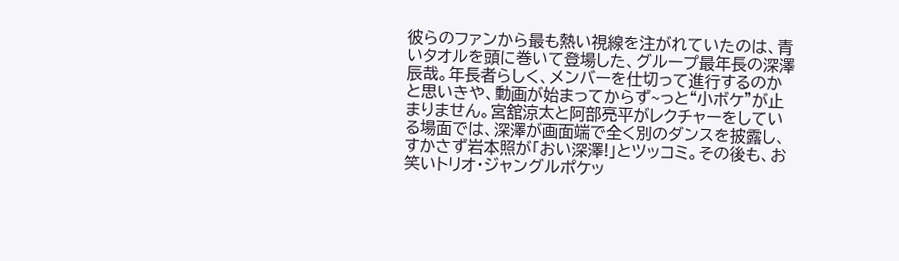彼らのファンから最も熱い視線を注がれていたのは、青いタオルを頭に巻いて登場した、グループ最年長の深澤辰哉。年長者らしく、メンバーを仕切って進行するのかと思いきや、動画が始まってからず~っと“小ボケ”が止まりません。宮舘涼太と阿部亮平がレクチャーをしている場面では、深澤が画面端で全く別のダンスを披露し、すかさず岩本照が「おい深澤!」とツッコミ。その後も、お笑いトリオ・ジャングルポケッ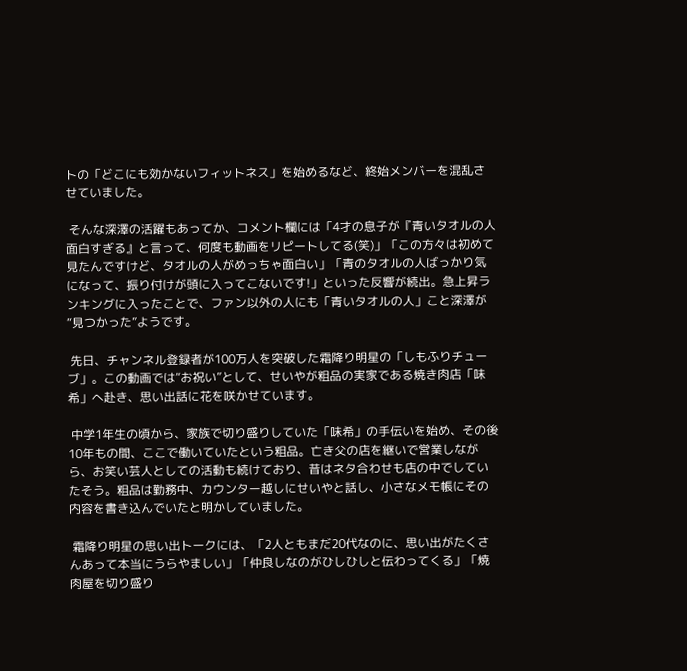トの「どこにも効かないフィットネス」を始めるなど、終始メンバーを混乱させていました。

 そんな深澤の活躍もあってか、コメント欄には「4才の息子が『青いタオルの人面白すぎる』と言って、何度も動画をリピートしてる(笑)」「この方々は初めて見たんですけど、タオルの人がめっちゃ面白い」「青のタオルの人ばっかり気になって、振り付けが頭に入ってこないです!」といった反響が続出。急上昇ランキングに入ったことで、ファン以外の人にも「青いタオルの人」こと深澤が“見つかった”ようです。

 先日、チャンネル登録者が100万人を突破した霜降り明星の「しもふりチューブ」。この動画では“お祝い”として、せいやが粗品の実家である焼き肉店「味希」へ赴き、思い出話に花を咲かせています。

 中学1年生の頃から、家族で切り盛りしていた「味希」の手伝いを始め、その後10年もの間、ここで働いていたという粗品。亡き父の店を継いで営業しながら、お笑い芸人としての活動も続けており、昔はネタ合わせも店の中でしていたそう。粗品は勤務中、カウンター越しにせいやと話し、小さなメモ帳にその内容を書き込んでいたと明かしていました。

 霜降り明星の思い出トークには、「2人ともまだ20代なのに、思い出がたくさんあって本当にうらやましい」「仲良しなのがひしひしと伝わってくる」「焼肉屋を切り盛り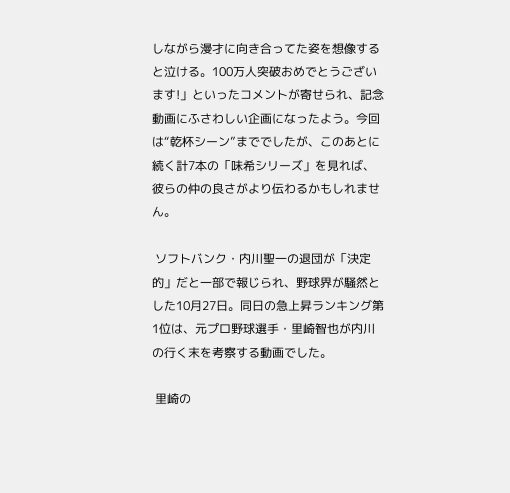しながら漫才に向き合ってた姿を想像すると泣ける。100万人突破おめでとうございます!」といったコメントが寄せられ、記念動画にふさわしい企画になったよう。今回は“乾杯シーン”まででしたが、このあとに続く計7本の「味希シリーズ」を見れば、彼らの仲の良さがより伝わるかもしれません。

 ソフトバンク・内川聖一の退団が「決定的」だと一部で報じられ、野球界が騒然とした10月27日。同日の急上昇ランキング第1位は、元プロ野球選手・里崎智也が内川の行く末を考察する動画でした。

 里崎の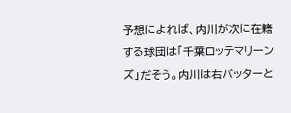予想によれば、内川が次に在籍する球団は「千葉ロッテマリーンズ」だそう。内川は右バッターと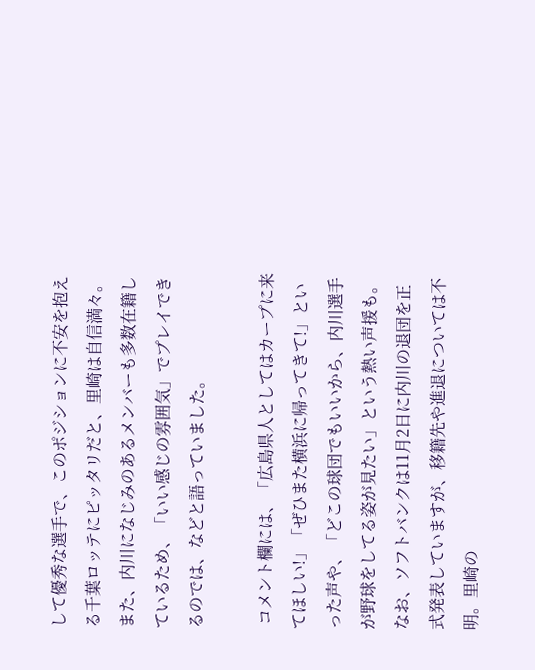して優秀な選手で、このポジションに不安を抱える千葉ロッテにピッタリだと、里崎は自信満々。また、内川になじみのあるメンバーも多数在籍しているため、「いい感じの雰囲気」でプレイできるのでは、などと語っていました。

 コメント欄には、「広島県人としてはカープに来てほしい!」「ぜひまた横浜に帰ってきて!」といった声や、「どこの球団でもいいから、内川選手が野球をしてる姿が見たい」という熱い声援も。なお、ソフトバンクは11月2日に内川の退団を正式発表していますが、移籍先や進退については不明。里崎の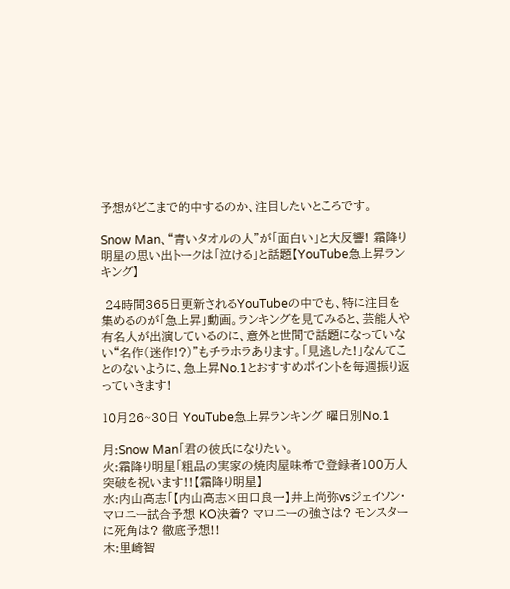予想がどこまで的中するのか、注目したいところです。

Snow Man、“青いタオルの人”が「面白い」と大反響! 霜降り明星の思い出トークは「泣ける」と話題【YouTube急上昇ランキング】

 24時間365日更新されるYouTubeの中でも、特に注目を集めるのが「急上昇」動画。ランキングを見てみると、芸能人や有名人が出演しているのに、意外と世間で話題になっていない“名作(迷作!?)”もチラホラあります。「見逃した!」なんてことのないように、急上昇No.1とおすすめポイントを毎週振り返っていきます!

10月26~30日 YouTube急上昇ランキング 曜日別No.1

月:Snow Man「君の彼氏になりたい。
火:霜降り明星「粗品の実家の焼肉屋味希で登録者100万人突破を祝います!!【霜降り明星】
水:内山高志「【内山高志×田口良一】井上尚弥vsジェイソン・マロニー試合予想 KO決着? マロニーの強さは? モンスターに死角は? 徹底予想!!
木:里崎智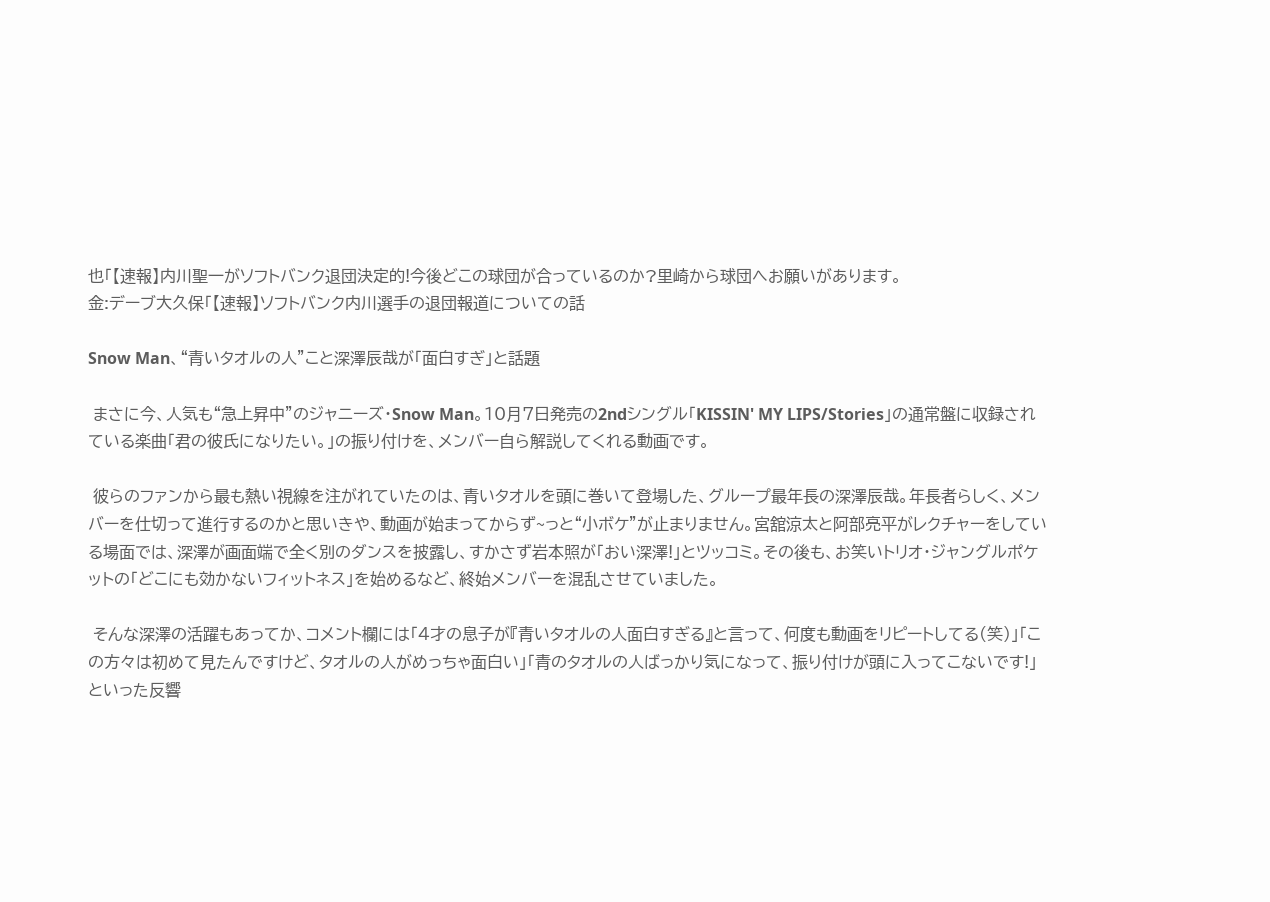也「【速報】内川聖一がソフトバンク退団決定的!今後どこの球団が合っているのか?里崎から球団へお願いがあります。
金:デーブ大久保「【速報】ソフトバンク内川選手の退団報道についての話

Snow Man、“青いタオルの人”こと深澤辰哉が「面白すぎ」と話題

 まさに今、人気も“急上昇中”のジャニーズ・Snow Man。10月7日発売の2ndシングル「KISSIN' MY LIPS/Stories」の通常盤に収録されている楽曲「君の彼氏になりたい。」の振り付けを、メンバー自ら解説してくれる動画です。

 彼らのファンから最も熱い視線を注がれていたのは、青いタオルを頭に巻いて登場した、グループ最年長の深澤辰哉。年長者らしく、メンバーを仕切って進行するのかと思いきや、動画が始まってからず~っと“小ボケ”が止まりません。宮舘涼太と阿部亮平がレクチャーをしている場面では、深澤が画面端で全く別のダンスを披露し、すかさず岩本照が「おい深澤!」とツッコミ。その後も、お笑いトリオ・ジャングルポケットの「どこにも効かないフィットネス」を始めるなど、終始メンバーを混乱させていました。

 そんな深澤の活躍もあってか、コメント欄には「4才の息子が『青いタオルの人面白すぎる』と言って、何度も動画をリピートしてる(笑)」「この方々は初めて見たんですけど、タオルの人がめっちゃ面白い」「青のタオルの人ばっかり気になって、振り付けが頭に入ってこないです!」といった反響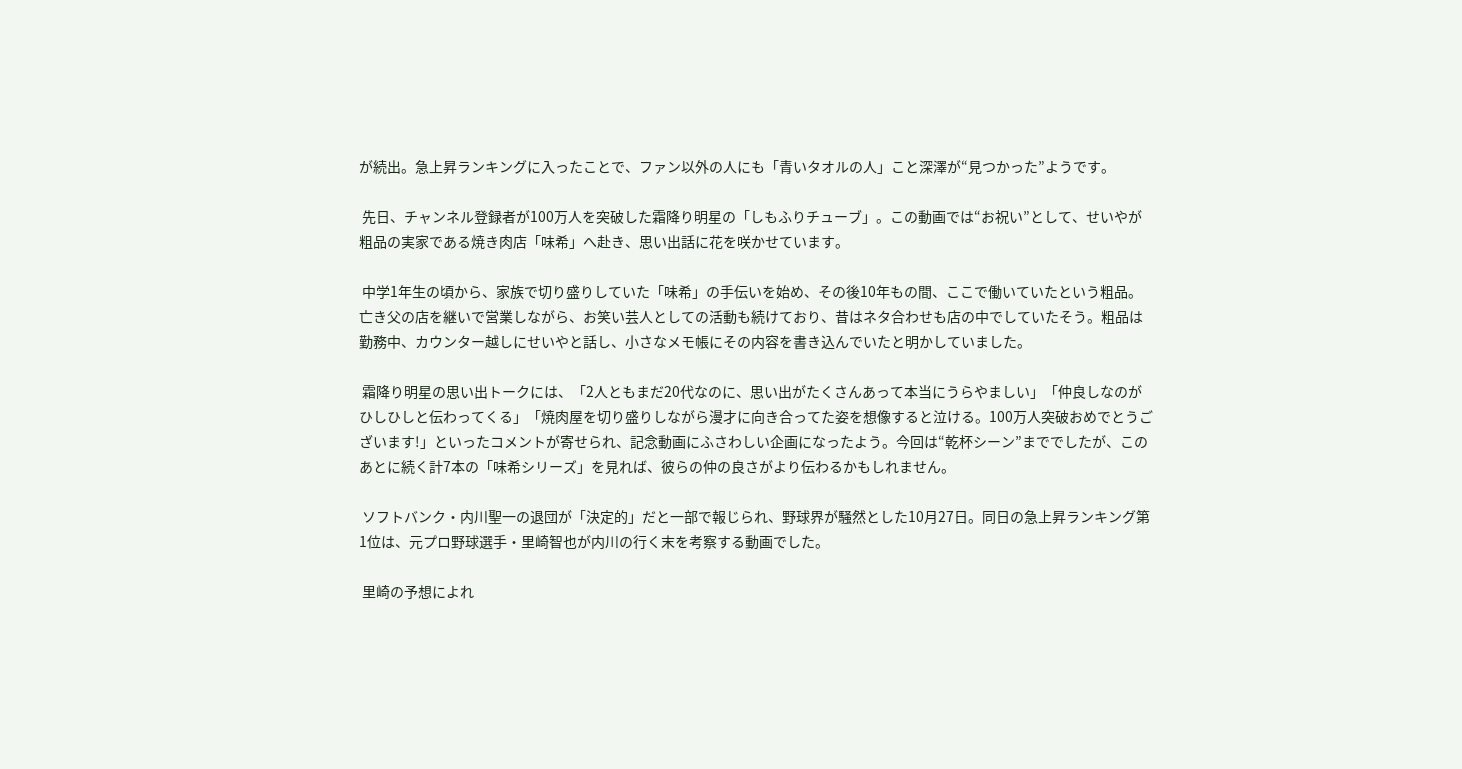が続出。急上昇ランキングに入ったことで、ファン以外の人にも「青いタオルの人」こと深澤が“見つかった”ようです。

 先日、チャンネル登録者が100万人を突破した霜降り明星の「しもふりチューブ」。この動画では“お祝い”として、せいやが粗品の実家である焼き肉店「味希」へ赴き、思い出話に花を咲かせています。

 中学1年生の頃から、家族で切り盛りしていた「味希」の手伝いを始め、その後10年もの間、ここで働いていたという粗品。亡き父の店を継いで営業しながら、お笑い芸人としての活動も続けており、昔はネタ合わせも店の中でしていたそう。粗品は勤務中、カウンター越しにせいやと話し、小さなメモ帳にその内容を書き込んでいたと明かしていました。

 霜降り明星の思い出トークには、「2人ともまだ20代なのに、思い出がたくさんあって本当にうらやましい」「仲良しなのがひしひしと伝わってくる」「焼肉屋を切り盛りしながら漫才に向き合ってた姿を想像すると泣ける。100万人突破おめでとうございます!」といったコメントが寄せられ、記念動画にふさわしい企画になったよう。今回は“乾杯シーン”まででしたが、このあとに続く計7本の「味希シリーズ」を見れば、彼らの仲の良さがより伝わるかもしれません。

 ソフトバンク・内川聖一の退団が「決定的」だと一部で報じられ、野球界が騒然とした10月27日。同日の急上昇ランキング第1位は、元プロ野球選手・里崎智也が内川の行く末を考察する動画でした。

 里崎の予想によれ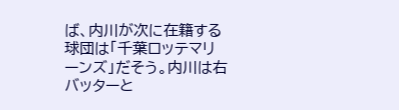ば、内川が次に在籍する球団は「千葉ロッテマリーンズ」だそう。内川は右バッターと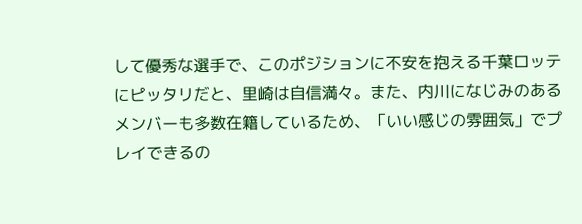して優秀な選手で、このポジションに不安を抱える千葉ロッテにピッタリだと、里崎は自信満々。また、内川になじみのあるメンバーも多数在籍しているため、「いい感じの雰囲気」でプレイできるの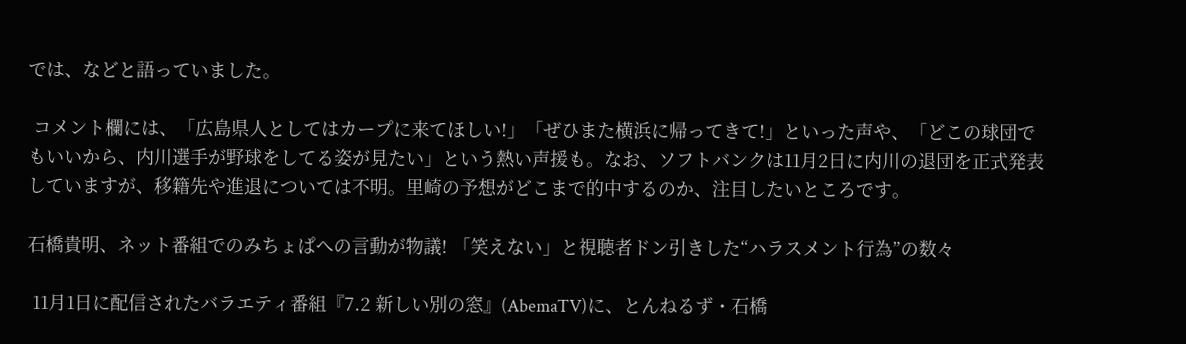では、などと語っていました。

 コメント欄には、「広島県人としてはカープに来てほしい!」「ぜひまた横浜に帰ってきて!」といった声や、「どこの球団でもいいから、内川選手が野球をしてる姿が見たい」という熱い声援も。なお、ソフトバンクは11月2日に内川の退団を正式発表していますが、移籍先や進退については不明。里崎の予想がどこまで的中するのか、注目したいところです。

石橋貴明、ネット番組でのみちょぱへの言動が物議! 「笑えない」と視聴者ドン引きした“ハラスメント行為”の数々

 11月1日に配信されたバラエティ番組『7.2 新しい別の窓』(AbemaTV)に、とんねるず・石橋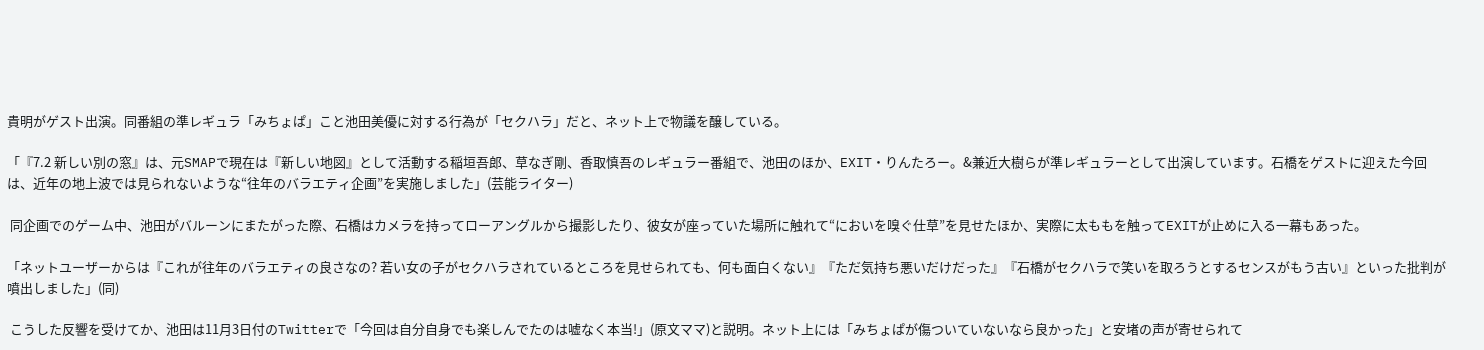貴明がゲスト出演。同番組の準レギュラ「みちょぱ」こと池田美優に対する行為が「セクハラ」だと、ネット上で物議を醸している。

「『7.2 新しい別の窓』は、元SMAPで現在は『新しい地図』として活動する稲垣吾郎、草なぎ剛、香取慎吾のレギュラー番組で、池田のほか、EXIT・りんたろー。&兼近大樹らが準レギュラーとして出演しています。石橋をゲストに迎えた今回は、近年の地上波では見られないような“往年のバラエティ企画”を実施しました」(芸能ライター)

 同企画でのゲーム中、池田がバルーンにまたがった際、石橋はカメラを持ってローアングルから撮影したり、彼女が座っていた場所に触れて“においを嗅ぐ仕草”を見せたほか、実際に太ももを触ってEXITが止めに入る一幕もあった。

「ネットユーザーからは『これが往年のバラエティの良さなの? 若い女の子がセクハラされているところを見せられても、何も面白くない』『ただ気持ち悪いだけだった』『石橋がセクハラで笑いを取ろうとするセンスがもう古い』といった批判が噴出しました」(同)

 こうした反響を受けてか、池田は11月3日付のTwitterで「今回は自分自身でも楽しんでたのは嘘なく本当!」(原文ママ)と説明。ネット上には「みちょぱが傷ついていないなら良かった」と安堵の声が寄せられて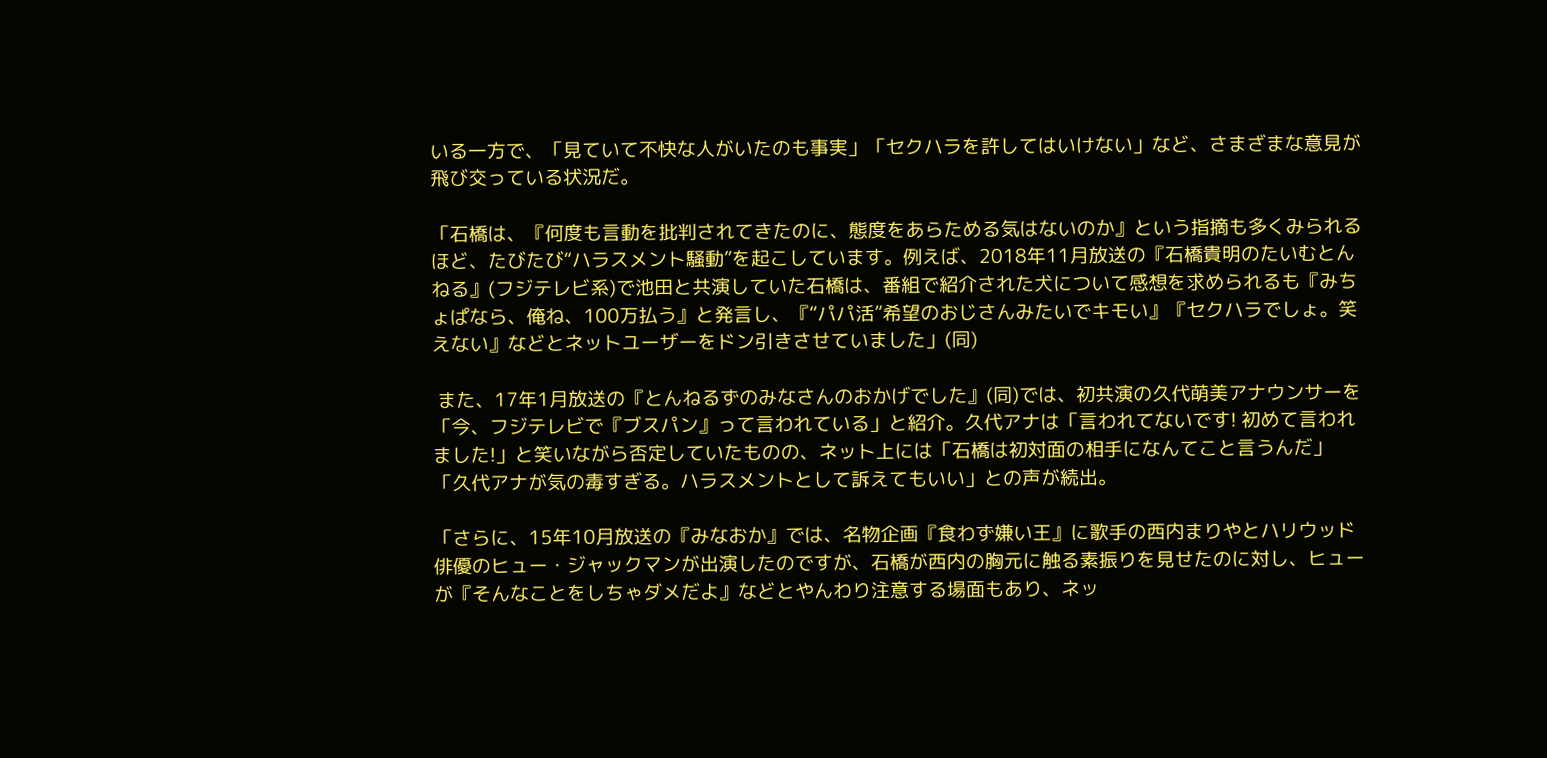いる一方で、「見ていて不快な人がいたのも事実」「セクハラを許してはいけない」など、さまざまな意見が飛び交っている状況だ。

「石橋は、『何度も言動を批判されてきたのに、態度をあらためる気はないのか』という指摘も多くみられるほど、たびたび“ハラスメント騒動”を起こしています。例えば、2018年11月放送の『石橋貴明のたいむとんねる』(フジテレビ系)で池田と共演していた石橋は、番組で紹介された犬について感想を求められるも『みちょぱなら、俺ね、100万払う』と発言し、『“パパ活”希望のおじさんみたいでキモい』『セクハラでしょ。笑えない』などとネットユーザーをドン引きさせていました」(同)

 また、17年1月放送の『とんねるずのみなさんのおかげでした』(同)では、初共演の久代萌美アナウンサーを「今、フジテレビで『ブスパン』って言われている」と紹介。久代アナは「言われてないです! 初めて言われました!」と笑いながら否定していたものの、ネット上には「石橋は初対面の相手になんてこと言うんだ」「久代アナが気の毒すぎる。ハラスメントとして訴えてもいい」との声が続出。

「さらに、15年10月放送の『みなおか』では、名物企画『食わず嫌い王』に歌手の西内まりやとハリウッド俳優のヒュー・ジャックマンが出演したのですが、石橋が西内の胸元に触る素振りを見せたのに対し、ヒューが『そんなことをしちゃダメだよ』などとやんわり注意する場面もあり、ネッ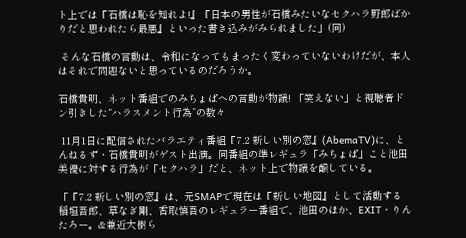ト上では『石橋は恥を知れよ!』『日本の男性が石橋みたいなセクハラ野郎ばかりだと思われたら最悪』といった書き込みがみられました」(同)

 そんな石橋の言動は、令和になってもまったく変わっていないわけだが、本人はそれで問題ないと思っているのだろうか。

石橋貴明、ネット番組でのみちょぱへの言動が物議! 「笑えない」と視聴者ドン引きした“ハラスメント行為”の数々

 11月1日に配信されたバラエティ番組『7.2 新しい別の窓』(AbemaTV)に、とんねるず・石橋貴明がゲスト出演。同番組の準レギュラ「みちょぱ」こと池田美優に対する行為が「セクハラ」だと、ネット上で物議を醸している。

「『7.2 新しい別の窓』は、元SMAPで現在は『新しい地図』として活動する稲垣吾郎、草なぎ剛、香取慎吾のレギュラー番組で、池田のほか、EXIT・りんたろー。&兼近大樹ら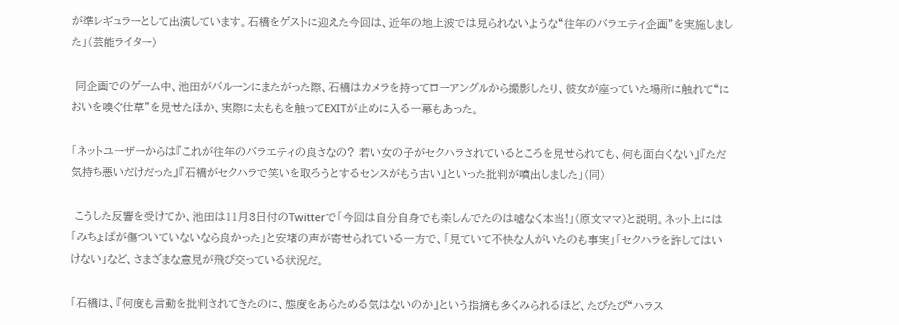が準レギュラーとして出演しています。石橋をゲストに迎えた今回は、近年の地上波では見られないような“往年のバラエティ企画”を実施しました」(芸能ライター)

 同企画でのゲーム中、池田がバルーンにまたがった際、石橋はカメラを持ってローアングルから撮影したり、彼女が座っていた場所に触れて“においを嗅ぐ仕草”を見せたほか、実際に太ももを触ってEXITが止めに入る一幕もあった。

「ネットユーザーからは『これが往年のバラエティの良さなの? 若い女の子がセクハラされているところを見せられても、何も面白くない』『ただ気持ち悪いだけだった』『石橋がセクハラで笑いを取ろうとするセンスがもう古い』といった批判が噴出しました」(同)

 こうした反響を受けてか、池田は11月3日付のTwitterで「今回は自分自身でも楽しんでたのは嘘なく本当!」(原文ママ)と説明。ネット上には「みちょぱが傷ついていないなら良かった」と安堵の声が寄せられている一方で、「見ていて不快な人がいたのも事実」「セクハラを許してはいけない」など、さまざまな意見が飛び交っている状況だ。

「石橋は、『何度も言動を批判されてきたのに、態度をあらためる気はないのか』という指摘も多くみられるほど、たびたび“ハラス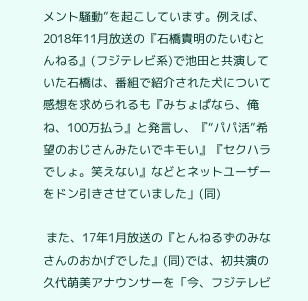メント騒動”を起こしています。例えば、2018年11月放送の『石橋貴明のたいむとんねる』(フジテレビ系)で池田と共演していた石橋は、番組で紹介された犬について感想を求められるも『みちょぱなら、俺ね、100万払う』と発言し、『“パパ活”希望のおじさんみたいでキモい』『セクハラでしょ。笑えない』などとネットユーザーをドン引きさせていました」(同)

 また、17年1月放送の『とんねるずのみなさんのおかげでした』(同)では、初共演の久代萌美アナウンサーを「今、フジテレビ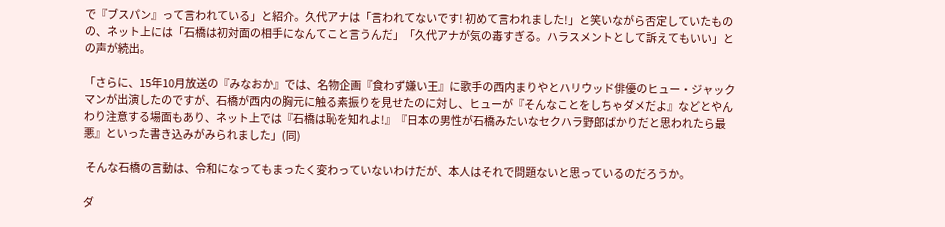で『ブスパン』って言われている」と紹介。久代アナは「言われてないです! 初めて言われました!」と笑いながら否定していたものの、ネット上には「石橋は初対面の相手になんてこと言うんだ」「久代アナが気の毒すぎる。ハラスメントとして訴えてもいい」との声が続出。

「さらに、15年10月放送の『みなおか』では、名物企画『食わず嫌い王』に歌手の西内まりやとハリウッド俳優のヒュー・ジャックマンが出演したのですが、石橋が西内の胸元に触る素振りを見せたのに対し、ヒューが『そんなことをしちゃダメだよ』などとやんわり注意する場面もあり、ネット上では『石橋は恥を知れよ!』『日本の男性が石橋みたいなセクハラ野郎ばかりだと思われたら最悪』といった書き込みがみられました」(同)

 そんな石橋の言動は、令和になってもまったく変わっていないわけだが、本人はそれで問題ないと思っているのだろうか。

ダ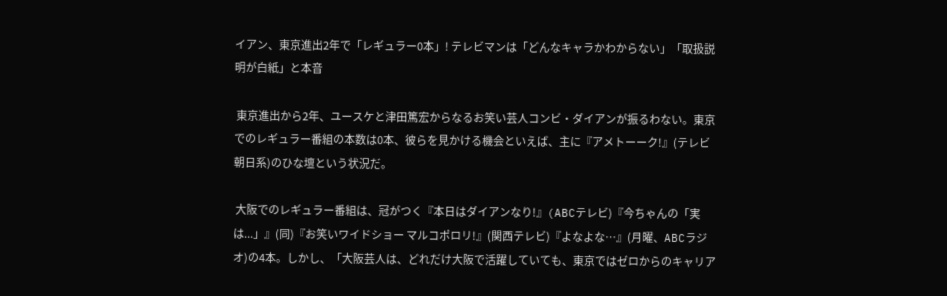イアン、東京進出2年で「レギュラー0本」! テレビマンは「どんなキャラかわからない」「取扱説明が白紙」と本音

 東京進出から2年、ユースケと津田篤宏からなるお笑い芸人コンビ・ダイアンが振るわない。東京でのレギュラー番組の本数は0本、彼らを見かける機会といえば、主に『アメトーーク!』(テレビ朝日系)のひな壇という状況だ。

 大阪でのレギュラー番組は、冠がつく『本日はダイアンなり!』(ABCテレビ)『今ちゃんの「実は...」』(同)『お笑いワイドショー マルコポロリ!』(関西テレビ)『よなよな…』(月曜、ABCラジオ)の4本。しかし、「大阪芸人は、どれだけ大阪で活躍していても、東京ではゼロからのキャリア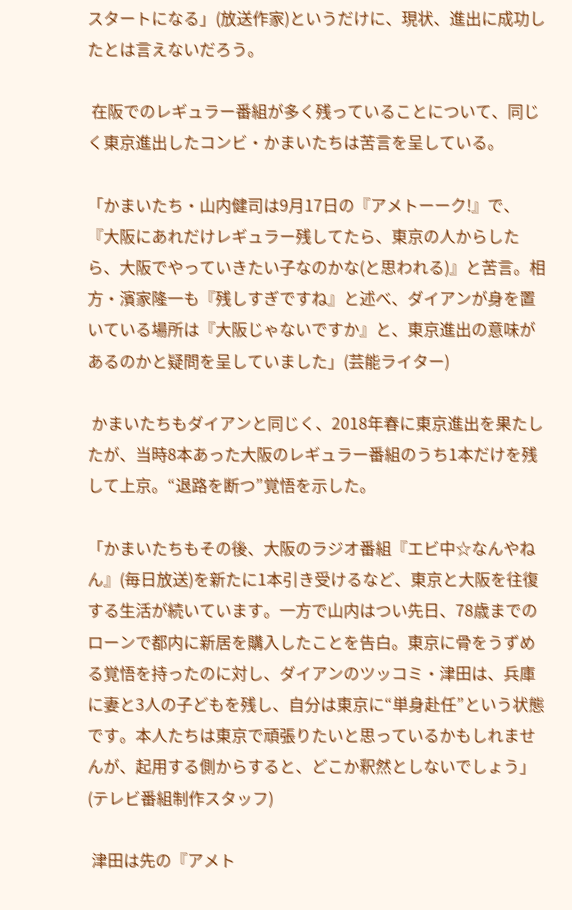スタートになる」(放送作家)というだけに、現状、進出に成功したとは言えないだろう。

 在阪でのレギュラー番組が多く残っていることについて、同じく東京進出したコンビ・かまいたちは苦言を呈している。

「かまいたち・山内健司は9月17日の『アメトーーク!』で、『大阪にあれだけレギュラー残してたら、東京の人からしたら、大阪でやっていきたい子なのかな(と思われる)』と苦言。相方・濱家隆一も『残しすぎですね』と述べ、ダイアンが身を置いている場所は『大阪じゃないですか』と、東京進出の意味があるのかと疑問を呈していました」(芸能ライター)

 かまいたちもダイアンと同じく、2018年春に東京進出を果たしたが、当時8本あった大阪のレギュラー番組のうち1本だけを残して上京。“退路を断つ”覚悟を示した。

「かまいたちもその後、大阪のラジオ番組『エビ中☆なんやねん』(毎日放送)を新たに1本引き受けるなど、東京と大阪を往復する生活が続いています。一方で山内はつい先日、78歳までのローンで都内に新居を購入したことを告白。東京に骨をうずめる覚悟を持ったのに対し、ダイアンのツッコミ・津田は、兵庫に妻と3人の子どもを残し、自分は東京に“単身赴任”という状態です。本人たちは東京で頑張りたいと思っているかもしれませんが、起用する側からすると、どこか釈然としないでしょう」(テレビ番組制作スタッフ)

 津田は先の『アメト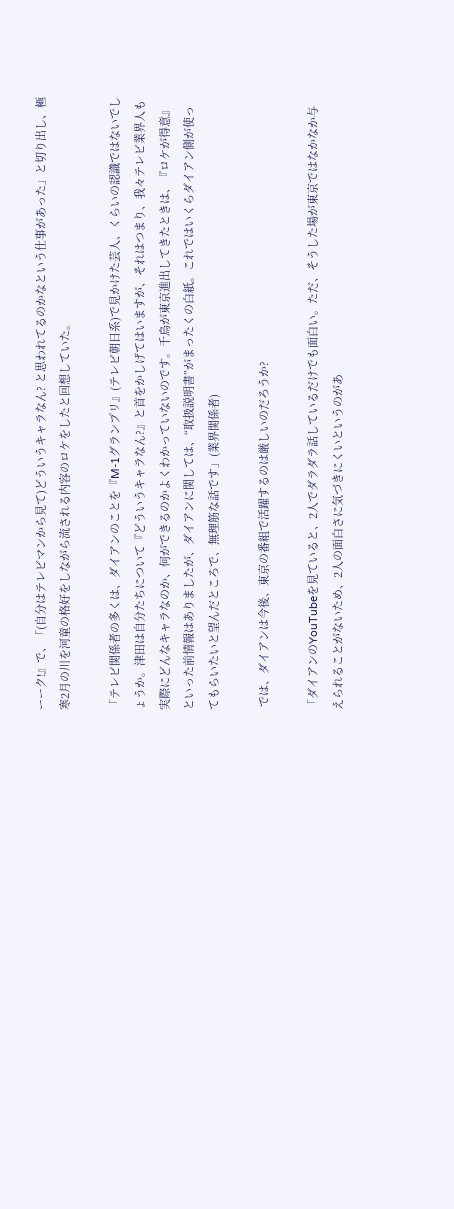ーーク!』で、「(自分はテレビマンから見て)どういうキャラなん? と思われてるのかなという仕事があった」と切り出し、極寒2月の川を河童の格好をしながら流される内容のロケをしたと回想していた。

「テレビ関係者の多くは、ダイアンのことを『M-1グランプリ』(テレビ朝日系)で見かけた芸人、くらいの認識ではないでしょうか。津田は自分たちについて『どういうキャラなん?』と首をかしげてはいますが、それはつまり、我々テレビ業界人も実際にどんなキャラなのか、何ができるのかよくわかっていないのです。千鳥が東京進出してきたときは、『ロケが得意』といった前情報はありましたが、ダイアンに関しては、“取扱説明書”がまったくの白紙。これではいくらダイアン側が使ってもらいたいと望んだところで、無理筋な話です」(業界関係者)

 では、ダイアンは今後、東京の番組で活躍するのは厳しいのだろうか?

「ダイアンのYouTubeを見ていると、2人でダラダラ話しているだけでも面白い。ただ、そうした場が東京ではなかなか与えられることがないため、2人の面白さに気づきにくいというのがあ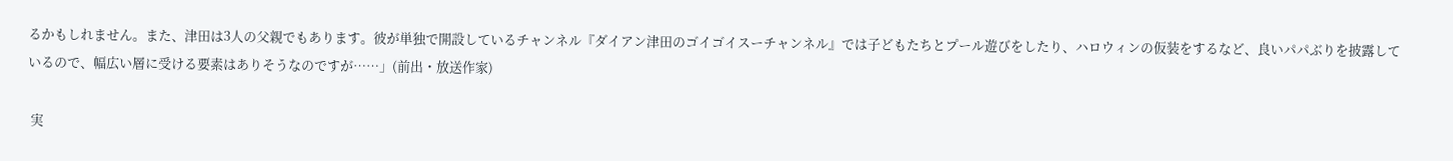るかもしれません。また、津田は3人の父親でもあります。彼が単独で開設しているチャンネル『ダイアン津田のゴイゴイスーチャンネル』では子どもたちとプール遊びをしたり、ハロウィンの仮装をするなど、良いパパぶりを披露しているので、幅広い層に受ける要素はありそうなのですが……」(前出・放送作家)

 実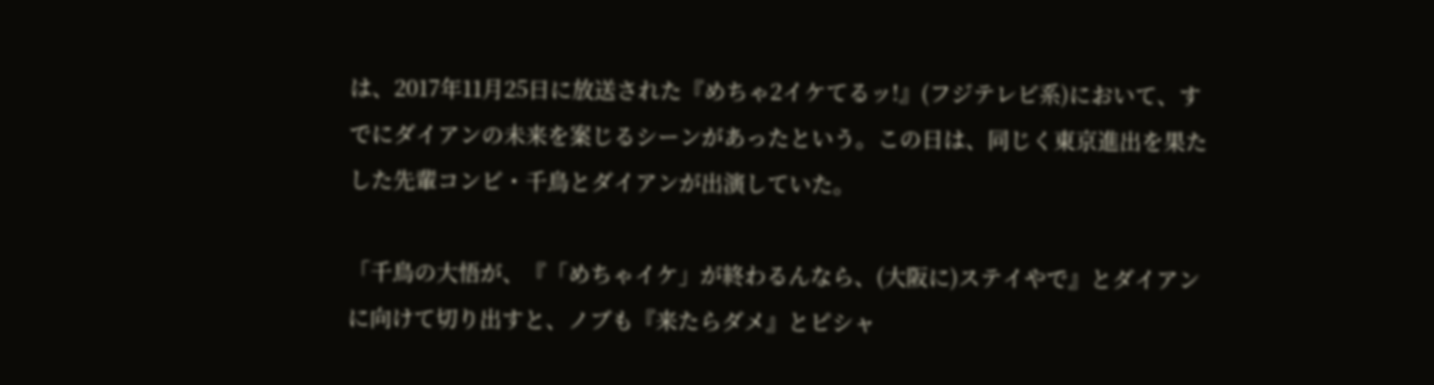は、2017年11月25日に放送された『めちゃ2イケてるッ!』(フジテレビ系)において、すでにダイアンの未来を案じるシーンがあったという。この日は、同じく東京進出を果たした先輩コンビ・千鳥とダイアンが出演していた。

「千鳥の大悟が、『「めちゃイケ」が終わるんなら、(大阪に)ステイやで』とダイアンに向けて切り出すと、ノブも『来たらダメ』とピシャ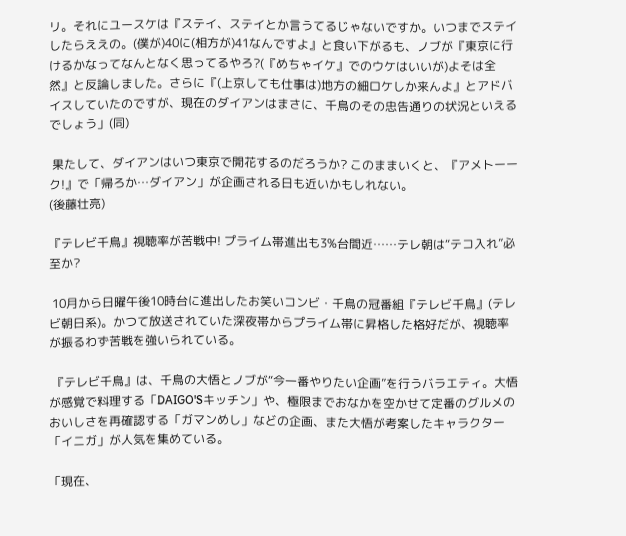リ。それにユースケは『ステイ、ステイとか言うてるじゃないですか。いつまでステイしたらええの。(僕が)40に(相方が)41なんですよ』と食い下がるも、ノブが『東京に行けるかなってなんとなく思ってるやろ?(『めちゃイケ』でのウケはいいが)よそは全然』と反論しました。さらに『(上京しても仕事は)地方の細ロケしか来んよ』とアドバイスしていたのですが、現在のダイアンはまさに、千鳥のその忠告通りの状況といえるでしょう」(同)

 果たして、ダイアンはいつ東京で開花するのだろうか? このままいくと、『アメトーーク!』で「帰ろか…ダイアン」が企画される日も近いかもしれない。
(後藤壮亮)

『テレビ千鳥』視聴率が苦戦中! プライム帯進出も3%台間近……テレ朝は“テコ入れ”必至か?

 10月から日曜午後10時台に進出したお笑いコンビ・千鳥の冠番組『テレビ千鳥』(テレビ朝日系)。かつて放送されていた深夜帯からプライム帯に昇格した格好だが、視聴率が振るわず苦戦を強いられている。

 『テレビ千鳥』は、千鳥の大悟とノブが“今一番やりたい企画”を行うバラエティ。大悟が感覚で料理する「DAIGO'Sキッチン」や、極限までおなかを空かせて定番のグルメのおいしさを再確認する「ガマンめし」などの企画、また大悟が考案したキャラクター「イニガ」が人気を集めている。

「現在、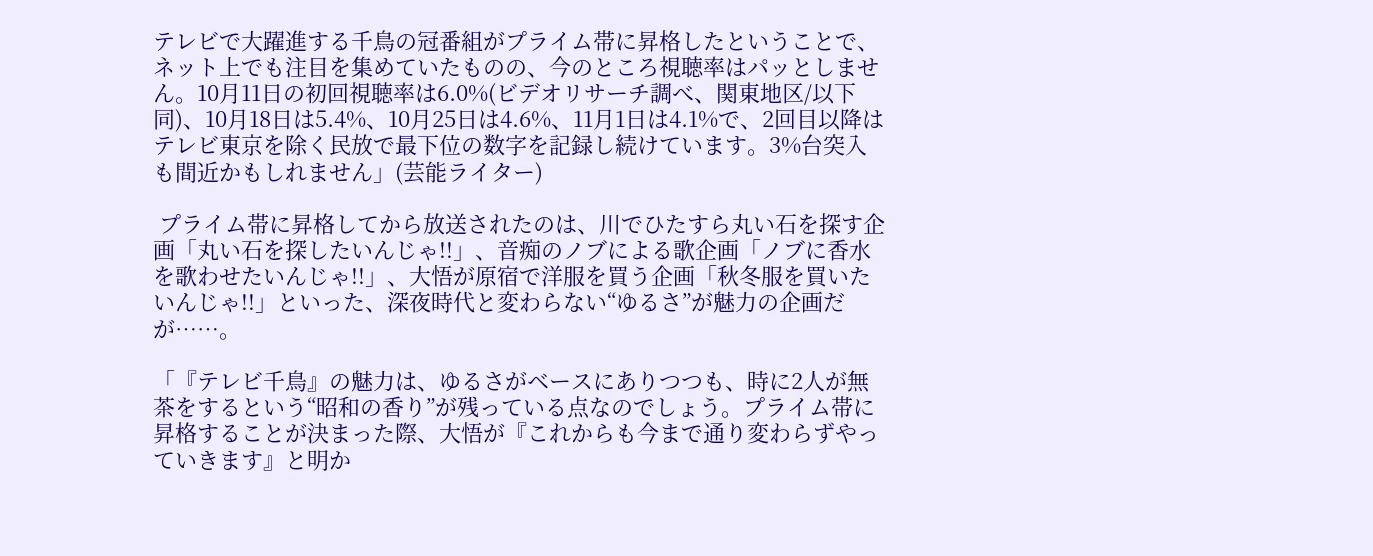テレビで大躍進する千鳥の冠番組がプライム帯に昇格したということで、ネット上でも注目を集めていたものの、今のところ視聴率はパッとしません。10月11日の初回視聴率は6.0%(ビデオリサーチ調べ、関東地区/以下同)、10月18日は5.4%、10月25日は4.6%、11月1日は4.1%で、2回目以降はテレビ東京を除く民放で最下位の数字を記録し続けています。3%台突入も間近かもしれません」(芸能ライター)

 プライム帯に昇格してから放送されたのは、川でひたすら丸い石を探す企画「丸い石を探したいんじゃ!!」、音痴のノブによる歌企画「ノブに香水を歌わせたいんじゃ!!」、大悟が原宿で洋服を買う企画「秋冬服を買いたいんじゃ!!」といった、深夜時代と変わらない“ゆるさ”が魅力の企画だが……。

「『テレビ千鳥』の魅力は、ゆるさがベースにありつつも、時に2人が無茶をするという“昭和の香り”が残っている点なのでしょう。プライム帯に昇格することが決まった際、大悟が『これからも今まで通り変わらずやっていきます』と明か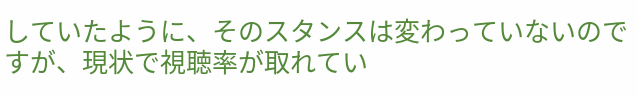していたように、そのスタンスは変わっていないのですが、現状で視聴率が取れてい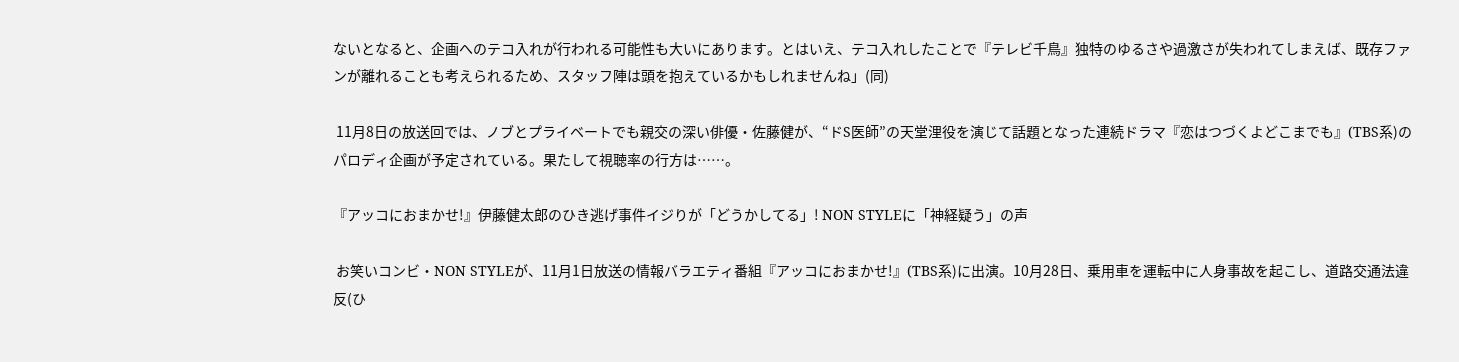ないとなると、企画へのテコ入れが行われる可能性も大いにあります。とはいえ、テコ入れしたことで『テレビ千鳥』独特のゆるさや過激さが失われてしまえば、既存ファンが離れることも考えられるため、スタッフ陣は頭を抱えているかもしれませんね」(同)

 11月8日の放送回では、ノブとプライベートでも親交の深い俳優・佐藤健が、“ドS医師”の天堂浬役を演じて話題となった連続ドラマ『恋はつづくよどこまでも』(TBS系)のパロディ企画が予定されている。果たして視聴率の行方は……。

『アッコにおまかせ!』伊藤健太郎のひき逃げ事件イジりが「どうかしてる」! NON STYLEに「神経疑う」の声

 お笑いコンビ・NON STYLEが、11月1日放送の情報バラエティ番組『アッコにおまかせ!』(TBS系)に出演。10月28日、乗用車を運転中に人身事故を起こし、道路交通法違反(ひ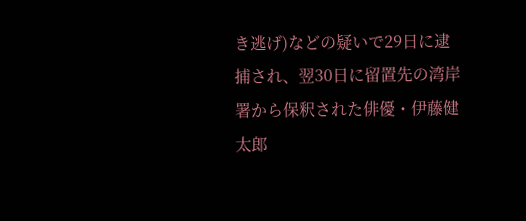き逃げ)などの疑いで29日に逮捕され、翌30日に留置先の湾岸署から保釈された俳優・伊藤健太郎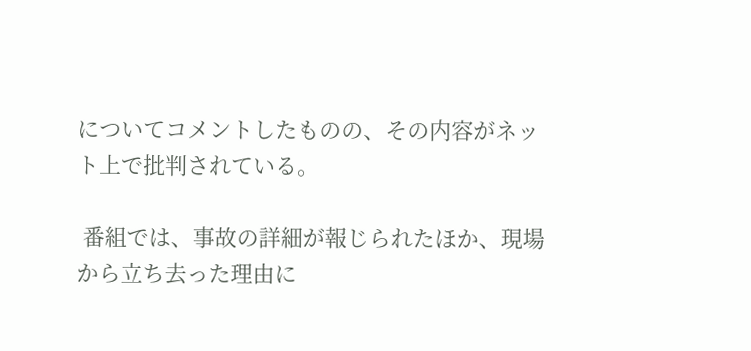についてコメントしたものの、その内容がネット上で批判されている。

 番組では、事故の詳細が報じられたほか、現場から立ち去った理由に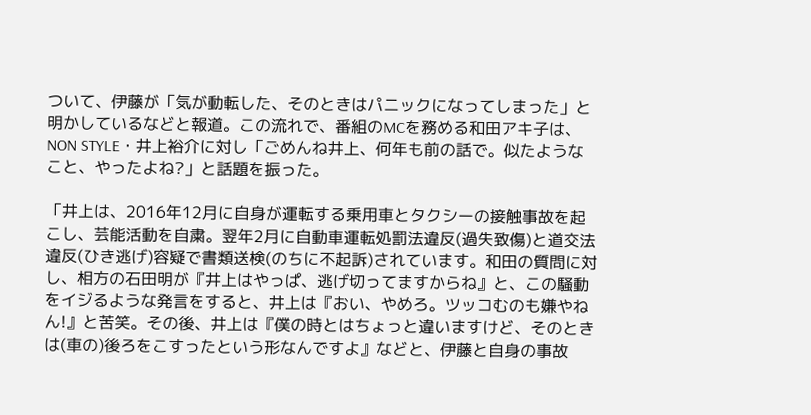ついて、伊藤が「気が動転した、そのときはパニックになってしまった」と明かしているなどと報道。この流れで、番組のMCを務める和田アキ子は、NON STYLE・井上裕介に対し「ごめんね井上、何年も前の話で。似たようなこと、やったよね?」と話題を振った。

「井上は、2016年12月に自身が運転する乗用車とタクシーの接触事故を起こし、芸能活動を自粛。翌年2月に自動車運転処罰法違反(過失致傷)と道交法違反(ひき逃げ)容疑で書類送検(のちに不起訴)されています。和田の質問に対し、相方の石田明が『井上はやっぱ、逃げ切ってますからね』と、この騒動をイジるような発言をすると、井上は『おい、やめろ。ツッコむのも嫌やねん!』と苦笑。その後、井上は『僕の時とはちょっと違いますけど、そのときは(車の)後ろをこすったという形なんですよ』などと、伊藤と自身の事故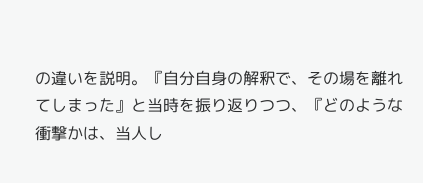の違いを説明。『自分自身の解釈で、その場を離れてしまった』と当時を振り返りつつ、『どのような衝撃かは、当人し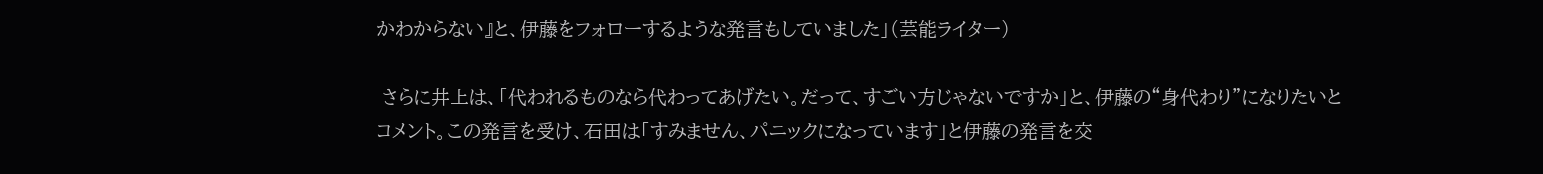かわからない』と、伊藤をフォローするような発言もしていました」(芸能ライター)

 さらに井上は、「代われるものなら代わってあげたい。だって、すごい方じゃないですか」と、伊藤の“身代わり”になりたいとコメント。この発言を受け、石田は「すみません、パニックになっています」と伊藤の発言を交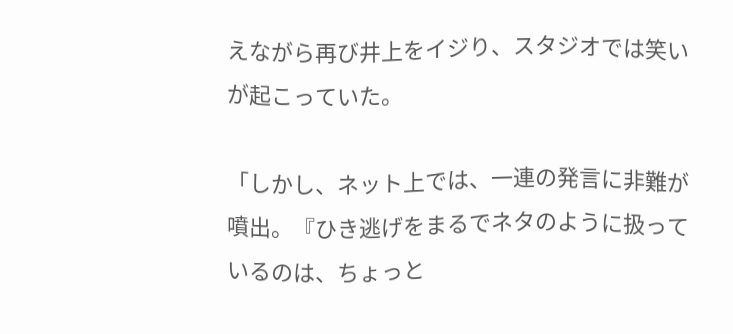えながら再び井上をイジり、スタジオでは笑いが起こっていた。

「しかし、ネット上では、一連の発言に非難が噴出。『ひき逃げをまるでネタのように扱っているのは、ちょっと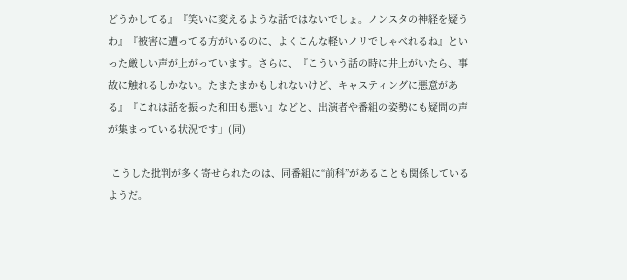どうかしてる』『笑いに変えるような話ではないでしょ。ノンスタの神経を疑うわ』『被害に遭ってる方がいるのに、よくこんな軽いノリでしゃべれるね』といった厳しい声が上がっています。さらに、『こういう話の時に井上がいたら、事故に触れるしかない。たまたまかもしれないけど、キャスティングに悪意がある』『これは話を振った和田も悪い』などと、出演者や番組の姿勢にも疑問の声が集まっている状況です」(同)

 こうした批判が多く寄せられたのは、同番組に“前科”があることも関係しているようだ。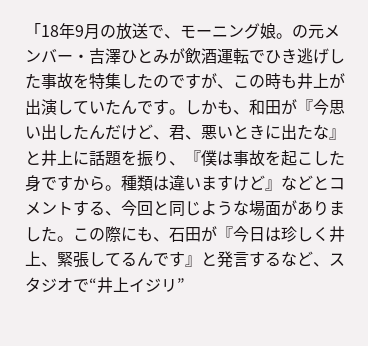「18年9月の放送で、モーニング娘。の元メンバー・吉澤ひとみが飲酒運転でひき逃げした事故を特集したのですが、この時も井上が出演していたんです。しかも、和田が『今思い出したんだけど、君、悪いときに出たな』と井上に話題を振り、『僕は事故を起こした身ですから。種類は違いますけど』などとコメントする、今回と同じような場面がありました。この際にも、石田が『今日は珍しく井上、緊張してるんです』と発言するなど、スタジオで“井上イジリ”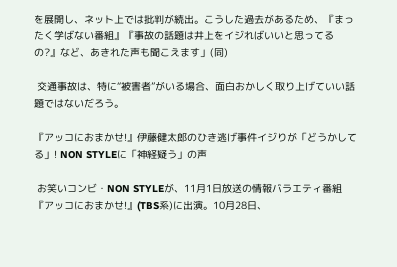を展開し、ネット上では批判が続出。こうした過去があるため、『まったく学ばない番組』『事故の話題は井上をイジればいいと思ってるの?』など、あきれた声も聞こえます」(同)

 交通事故は、特に“被害者”がいる場合、面白おかしく取り上げていい話題ではないだろう。

『アッコにおまかせ!』伊藤健太郎のひき逃げ事件イジりが「どうかしてる」! NON STYLEに「神経疑う」の声

 お笑いコンビ・NON STYLEが、11月1日放送の情報バラエティ番組『アッコにおまかせ!』(TBS系)に出演。10月28日、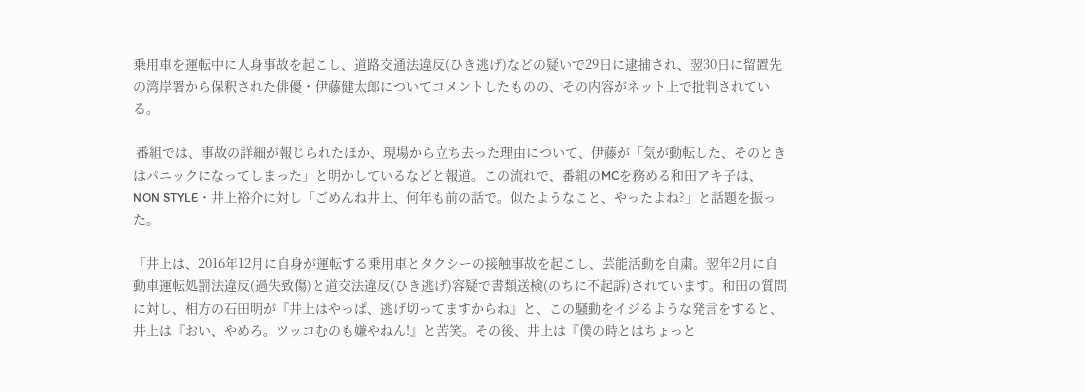乗用車を運転中に人身事故を起こし、道路交通法違反(ひき逃げ)などの疑いで29日に逮捕され、翌30日に留置先の湾岸署から保釈された俳優・伊藤健太郎についてコメントしたものの、その内容がネット上で批判されている。

 番組では、事故の詳細が報じられたほか、現場から立ち去った理由について、伊藤が「気が動転した、そのときはパニックになってしまった」と明かしているなどと報道。この流れで、番組のMCを務める和田アキ子は、NON STYLE・井上裕介に対し「ごめんね井上、何年も前の話で。似たようなこと、やったよね?」と話題を振った。

「井上は、2016年12月に自身が運転する乗用車とタクシーの接触事故を起こし、芸能活動を自粛。翌年2月に自動車運転処罰法違反(過失致傷)と道交法違反(ひき逃げ)容疑で書類送検(のちに不起訴)されています。和田の質問に対し、相方の石田明が『井上はやっぱ、逃げ切ってますからね』と、この騒動をイジるような発言をすると、井上は『おい、やめろ。ツッコむのも嫌やねん!』と苦笑。その後、井上は『僕の時とはちょっと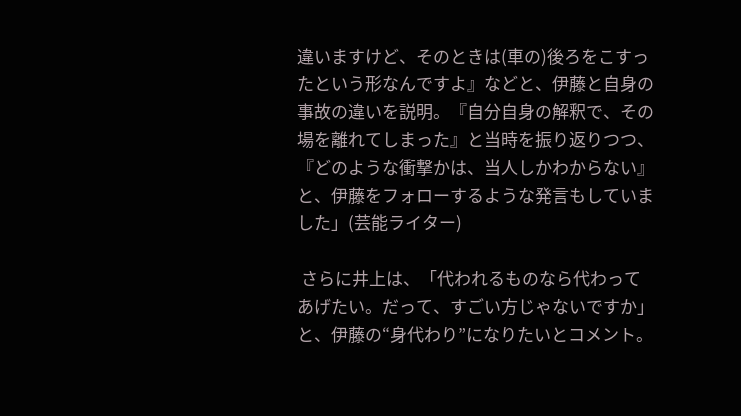違いますけど、そのときは(車の)後ろをこすったという形なんですよ』などと、伊藤と自身の事故の違いを説明。『自分自身の解釈で、その場を離れてしまった』と当時を振り返りつつ、『どのような衝撃かは、当人しかわからない』と、伊藤をフォローするような発言もしていました」(芸能ライター)

 さらに井上は、「代われるものなら代わってあげたい。だって、すごい方じゃないですか」と、伊藤の“身代わり”になりたいとコメント。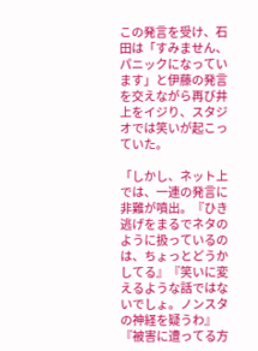この発言を受け、石田は「すみません、パニックになっています」と伊藤の発言を交えながら再び井上をイジり、スタジオでは笑いが起こっていた。

「しかし、ネット上では、一連の発言に非難が噴出。『ひき逃げをまるでネタのように扱っているのは、ちょっとどうかしてる』『笑いに変えるような話ではないでしょ。ノンスタの神経を疑うわ』『被害に遭ってる方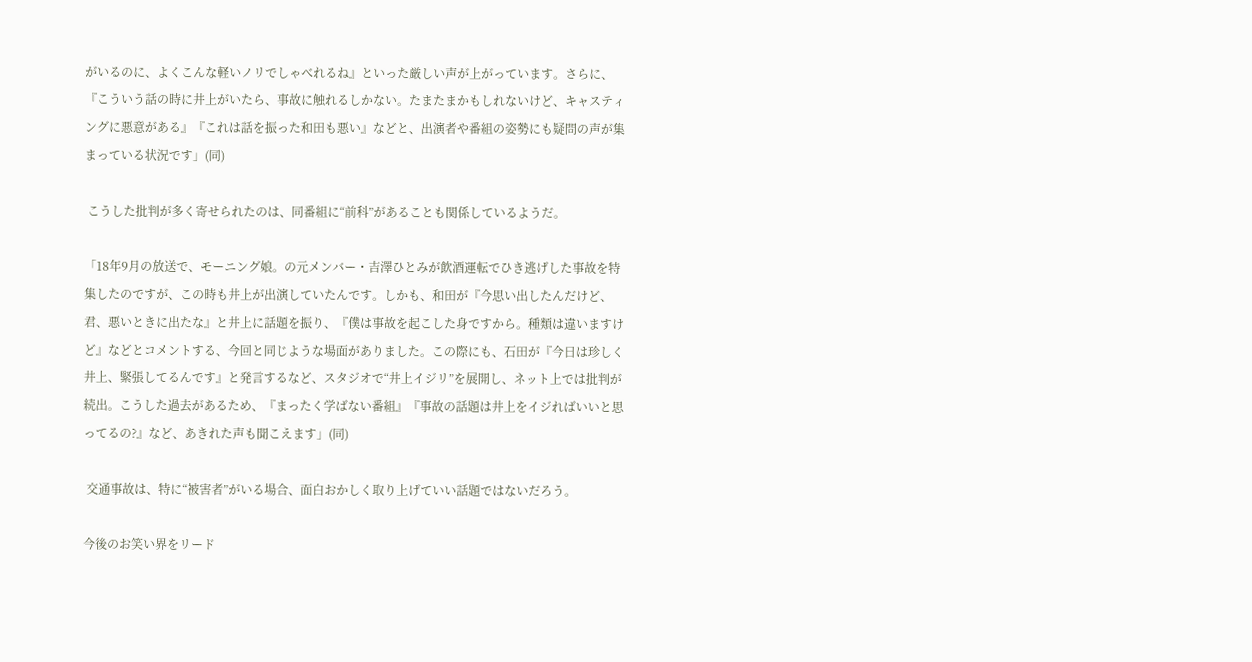がいるのに、よくこんな軽いノリでしゃべれるね』といった厳しい声が上がっています。さらに、『こういう話の時に井上がいたら、事故に触れるしかない。たまたまかもしれないけど、キャスティングに悪意がある』『これは話を振った和田も悪い』などと、出演者や番組の姿勢にも疑問の声が集まっている状況です」(同)

 こうした批判が多く寄せられたのは、同番組に“前科”があることも関係しているようだ。

「18年9月の放送で、モーニング娘。の元メンバー・吉澤ひとみが飲酒運転でひき逃げした事故を特集したのですが、この時も井上が出演していたんです。しかも、和田が『今思い出したんだけど、君、悪いときに出たな』と井上に話題を振り、『僕は事故を起こした身ですから。種類は違いますけど』などとコメントする、今回と同じような場面がありました。この際にも、石田が『今日は珍しく井上、緊張してるんです』と発言するなど、スタジオで“井上イジリ”を展開し、ネット上では批判が続出。こうした過去があるため、『まったく学ばない番組』『事故の話題は井上をイジればいいと思ってるの?』など、あきれた声も聞こえます」(同)

 交通事故は、特に“被害者”がいる場合、面白おかしく取り上げていい話題ではないだろう。

今後のお笑い界をリード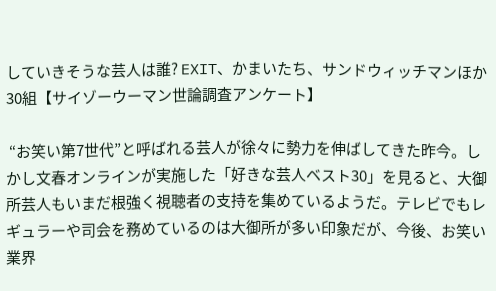していきそうな芸人は誰? EXIT、かまいたち、サンドウィッチマンほか30組【サイゾーウーマン世論調査アンケート】

 “お笑い第7世代”と呼ばれる芸人が徐々に勢力を伸ばしてきた昨今。しかし文春オンラインが実施した「好きな芸人ベスト30」を見ると、大御所芸人もいまだ根強く視聴者の支持を集めているようだ。テレビでもレギュラーや司会を務めているのは大御所が多い印象だが、今後、お笑い業界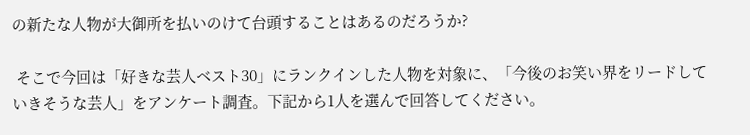の新たな人物が大御所を払いのけて台頭することはあるのだろうか?

 そこで今回は「好きな芸人ベスト30」にランクインした人物を対象に、「今後のお笑い界をリードしていきそうな芸人」をアンケート調査。下記から1人を選んで回答してください。